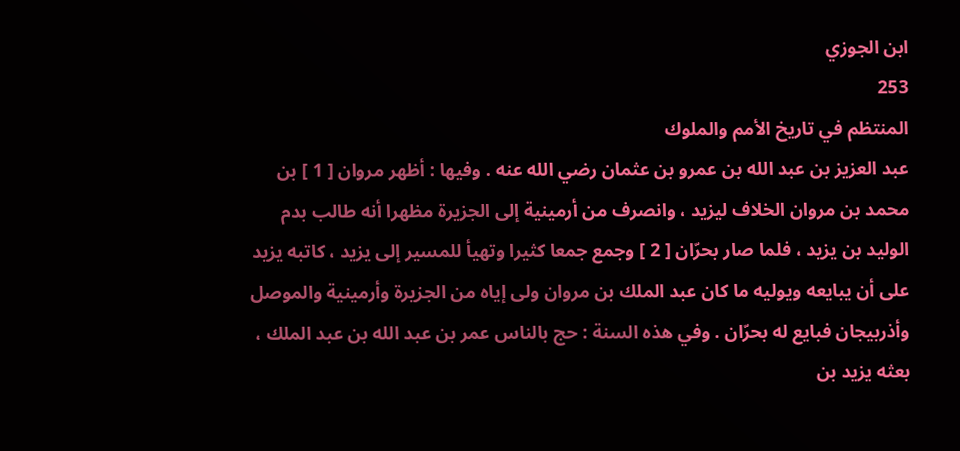ابن الجوزي
253
المنتظم في تاريخ الأمم والملوك
عبد العزيز بن عبد الله بن عمرو بن عثمان رضي الله عنه . وفيها : أظهر مروان [ 1 ] بن محمد بن مروان الخلاف ليزيد ، وانصرف من أرمينية إلى الجزيرة مظهرا أنه طالب بدم الوليد بن يزيد ، فلما صار بحرّان [ 2 ] وجمع جمعا كثيرا وتهيأ للمسير إلى يزيد ، كاتبه يزيد على أن يبايعه ويوليه ما كان عبد الملك بن مروان ولى إياه من الجزيرة وأرمينية والموصل وأذربيجان فبايع له بحرّان . وفي هذه السنة : حج بالناس عمر بن عبد الله بن عبد الملك ، بعثه يزيد بن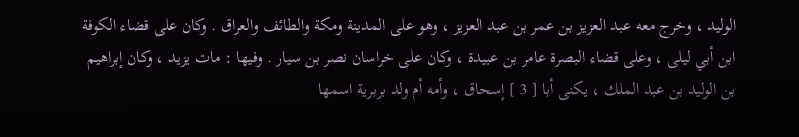الوليد ، وخرج معه عبد العزيز بن عمر بن عبد العزيز ، وهو على المدينة ومكة والطائف والعراق . وكان على قضاء الكوفة ابن أبي ليلى ، وعلى قضاء البصرة عامر بن عبيدة ، وكان على خراسان نصر بن سيار . وفيها : مات يزيد ، وكان إبراهيم بن الوليد بن عبد الملك ، يكنى أبا [ 3 ] إسحاق ، وأمه أم ولد بربرية اسمها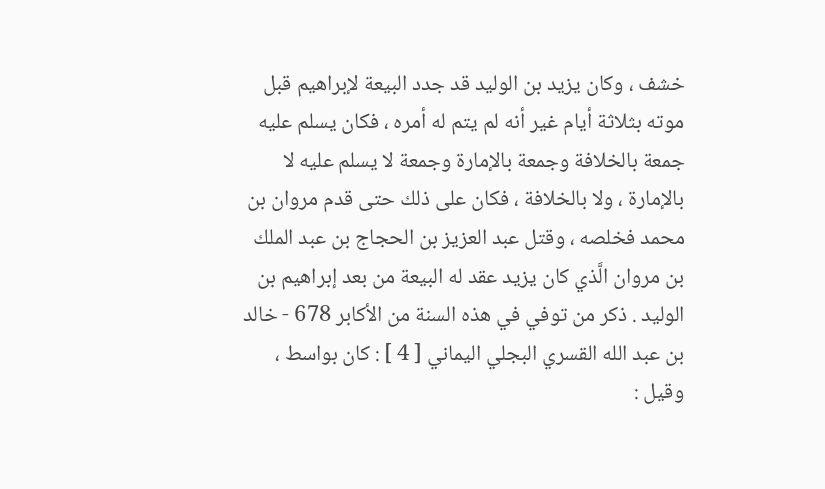خشف ، وكان يزيد بن الوليد قد جدد البيعة لإبراهيم قبل موته بثلاثة أيام غير أنه لم يتم له أمره ، فكان يسلم عليه جمعة بالخلافة وجمعة بالإمارة وجمعة لا يسلم عليه لا بالإمارة ، ولا بالخلافة ، فكان على ذلك حتى قدم مروان بن محمد فخلصه ، وقتل عبد العزيز بن الحجاج بن عبد الملك بن مروان الَّذي كان يزيد عقد له البيعة من بعد إبراهيم بن الوليد . ذكر من توفي في هذه السنة من الأكابر 678 - خالد بن عبد الله القسري البجلي اليماني [ 4 ] : كان بواسط ، وقيل :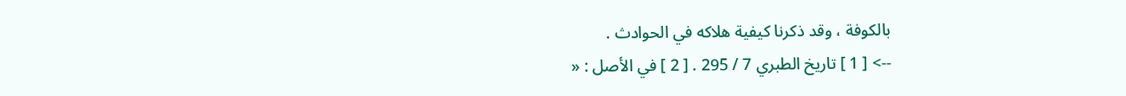بالكوفة ، وقد ذكرنا كيفية هلاكه في الحوادث .
--> [ 1 ] تاريخ الطبري 7 / 295 . [ 2 ] في الأصل : «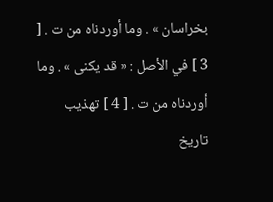بخراسان » . وما أوردناه من ت . [ 3 ] في الأصل : « قد يكنى » . وما أوردناه من ت . [ 4 ] تهذيب تاريخ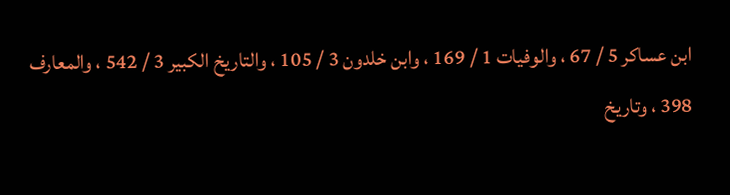ابن عساكر 5 / 67 ، والوفيات 1 / 169 ، وابن خلدون 3 / 105 ، والتاريخ الكبير 3 / 542 ، والمعارف 398 ، وتاريخ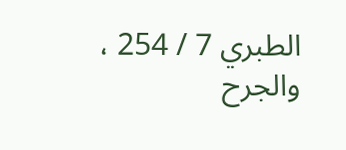الطبري 7 / 254 ، والجرح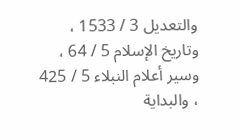والتعديل 3 / 1533 ، وتاريخ الإسلام 5 / 64 ، وسير أعلام النبلاء 5 / 425 ، والبداية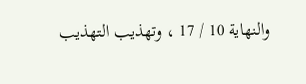والنهاية 10 / 17 ، وتهذيب التهذيب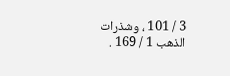3 / 101 ، وشذرات الذهب 1 / 169 .